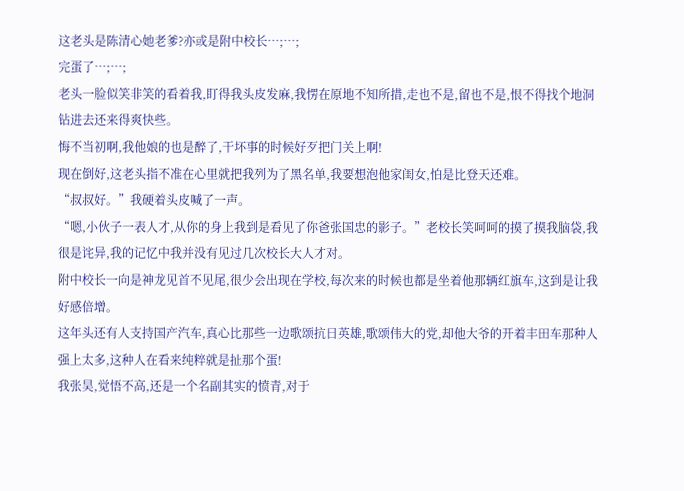这老头是陈清心她老爹?亦或是附中校长…;…;
完蛋了…;…;
老头一脸似笑非笑的看着我,盯得我头皮发麻,我愣在原地不知所措,走也不是,留也不是,恨不得找个地洞钻进去还来得爽快些。
悔不当初啊,我他娘的也是醉了,干坏事的时候好歹把门关上啊!
现在倒好,这老头指不准在心里就把我列为了黑名单,我要想泡他家闺女,怕是比登天还难。
“叔叔好。”我硬着头皮喊了一声。
“嗯,小伙子一表人才,从你的身上我到是看见了你爸张国忠的影子。”老校长笑呵呵的摸了摸我脑袋,我很是诧异,我的记忆中我并没有见过几次校长大人才对。
附中校长一向是神龙见首不见尾,很少会出现在学校,每次来的时候也都是坐着他那辆红旗车,这到是让我好感倍增。
这年头还有人支持国产汽车,真心比那些一边歌颂抗日英雄,歌颂伟大的党,却他大爷的开着丰田车那种人强上太多,这种人在看来纯粹就是扯那个蛋!
我张昊,觉悟不高,还是一个名副其实的愤青,对于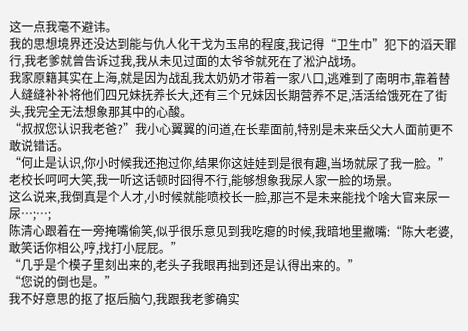这一点我毫不避讳。
我的思想境界还没达到能与仇人化干戈为玉帛的程度,我记得“卫生巾”犯下的滔天罪行,我老爹就曾告诉过我,我从未见过面的太爷爷就死在了淞沪战场。
我家原籍其实在上海,就是因为战乱我太奶奶才带着一家八口,逃难到了南明市,靠着替人缝缝补补将他们四兄妹抚养长大,还有三个兄妹因长期营养不足,活活给饿死在了街头,我完全无法想象那其中的心酸。
“叔叔您认识我老爸?”我小心翼翼的问道,在长辈面前,特别是未来岳父大人面前更不敢说错话。
“何止是认识,你小时候我还抱过你,结果你这娃娃到是很有趣,当场就尿了我一脸。”老校长呵呵大笑,我一听这话顿时囧得不行,能够想象我尿人家一脸的场景。
这么说来,我倒真是个人才,小时候就能喷校长一脸,那岂不是未来能找个啥大官来尿一尿…;…;
陈清心跟着在一旁掩嘴偷笑,似乎很乐意见到我吃瘪的时候,我暗地里撇嘴:“陈大老婆,敢笑话你相公,哼,找打小屁屁。”
“几乎是个模子里刻出来的,老头子我眼再拙到还是认得出来的。”
“您说的倒也是。”
我不好意思的抠了抠后脑勺,我跟我老爹确实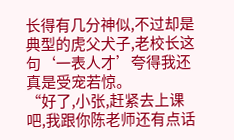长得有几分神似,不过却是典型的虎父犬子,老校长这句‘一表人才’夸得我还真是受宠若惊。
“好了,小张,赶紧去上课吧,我跟你陈老师还有点话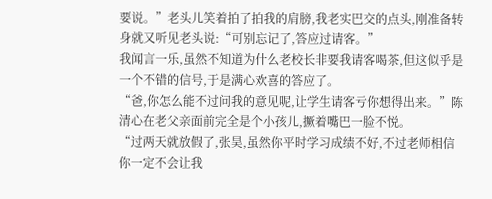要说。”老头儿笑着拍了拍我的肩膀,我老实巴交的点头,刚准备转身就又听见老头说:“可别忘记了,答应过请客。”
我闻言一乐,虽然不知道为什么老校长非要我请客喝茶,但这似乎是一个不错的信号,于是满心欢喜的答应了。
“爸,你怎么能不过问我的意见呢,让学生请客亏你想得出来。”陈清心在老父亲面前完全是个小孩儿,撅着嘴巴一脸不悦。
“过两天就放假了,张昊,虽然你平时学习成绩不好,不过老师相信你一定不会让我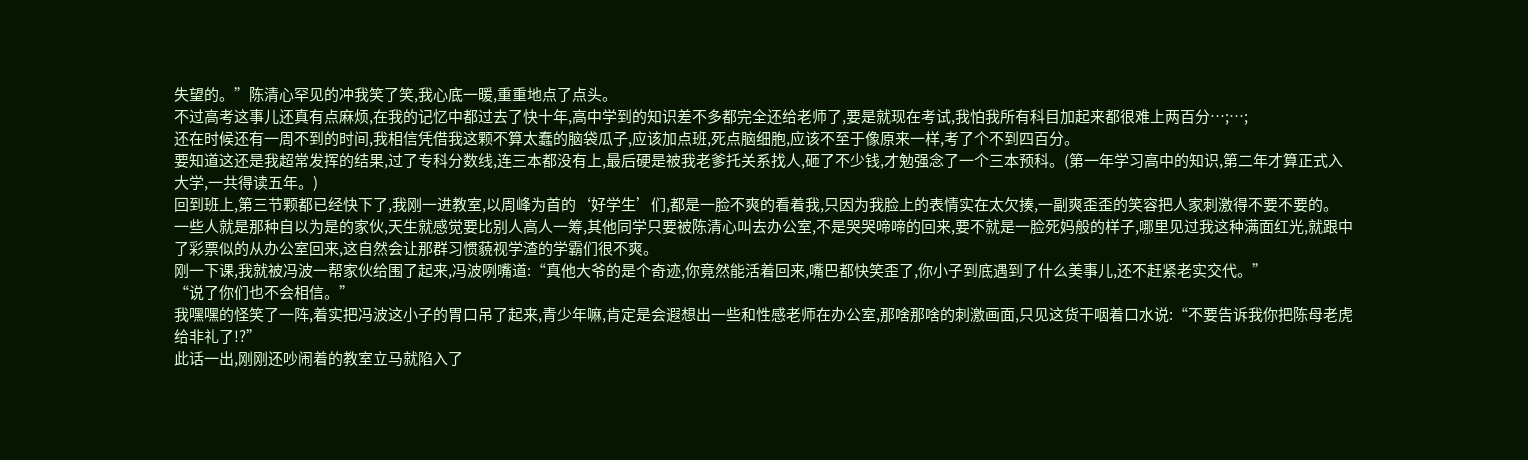失望的。”陈清心罕见的冲我笑了笑,我心底一暖,重重地点了点头。
不过高考这事儿还真有点麻烦,在我的记忆中都过去了快十年,高中学到的知识差不多都完全还给老师了,要是就现在考试,我怕我所有科目加起来都很难上两百分…;…;
还在时候还有一周不到的时间,我相信凭借我这颗不算太蠢的脑袋瓜子,应该加点班,死点脑细胞,应该不至于像原来一样,考了个不到四百分。
要知道这还是我超常发挥的结果,过了专科分数线,连三本都没有上,最后硬是被我老爹托关系找人,砸了不少钱,才勉强念了一个三本预科。(第一年学习高中的知识,第二年才算正式入大学,一共得读五年。)
回到班上,第三节颗都已经快下了,我刚一进教室,以周峰为首的‘好学生’们,都是一脸不爽的看着我,只因为我脸上的表情实在太欠揍,一副爽歪歪的笑容把人家刺激得不要不要的。
一些人就是那种自以为是的家伙,天生就感觉要比别人高人一筹,其他同学只要被陈清心叫去办公室,不是哭哭啼啼的回来,要不就是一脸死妈般的样子,哪里见过我这种满面红光,就跟中了彩票似的从办公室回来,这自然会让那群习惯藐视学渣的学霸们很不爽。
刚一下课,我就被冯波一帮家伙给围了起来,冯波咧嘴道:“真他大爷的是个奇迹,你竟然能活着回来,嘴巴都快笑歪了,你小子到底遇到了什么美事儿,还不赶紧老实交代。”
“说了你们也不会相信。”
我嘿嘿的怪笑了一阵,着实把冯波这小子的胃口吊了起来,青少年嘛,肯定是会遐想出一些和性感老师在办公室,那啥那啥的刺激画面,只见这货干咽着口水说:“不要告诉我你把陈母老虎给非礼了!?”
此话一出,刚刚还吵闹着的教室立马就陷入了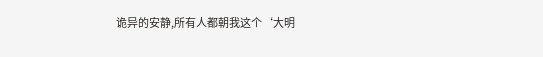诡异的安静,所有人都朝我这个‘大明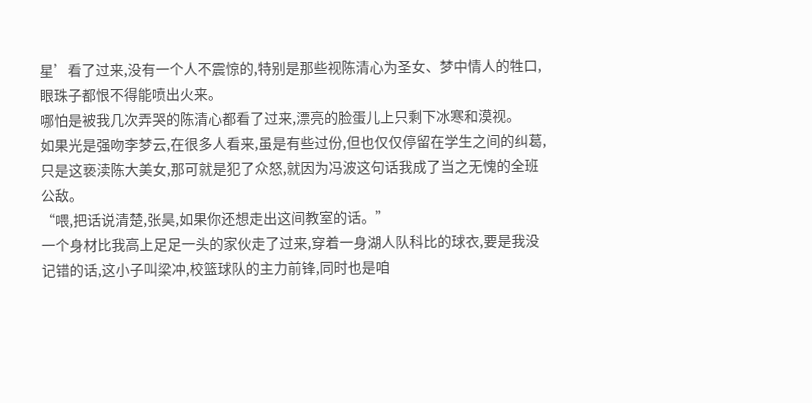星’看了过来,没有一个人不震惊的,特别是那些视陈清心为圣女、梦中情人的牲口,眼珠子都恨不得能喷出火来。
哪怕是被我几次弄哭的陈清心都看了过来,漂亮的脸蛋儿上只剩下冰寒和漠视。
如果光是强吻李梦云,在很多人看来,虽是有些过份,但也仅仅停留在学生之间的纠葛,只是这亵渎陈大美女,那可就是犯了众怒,就因为冯波这句话我成了当之无愧的全班公敌。
“喂,把话说清楚,张昊,如果你还想走出这间教室的话。”
一个身材比我高上足足一头的家伙走了过来,穿着一身湖人队科比的球衣,要是我没记错的话,这小子叫梁冲,校篮球队的主力前锋,同时也是咱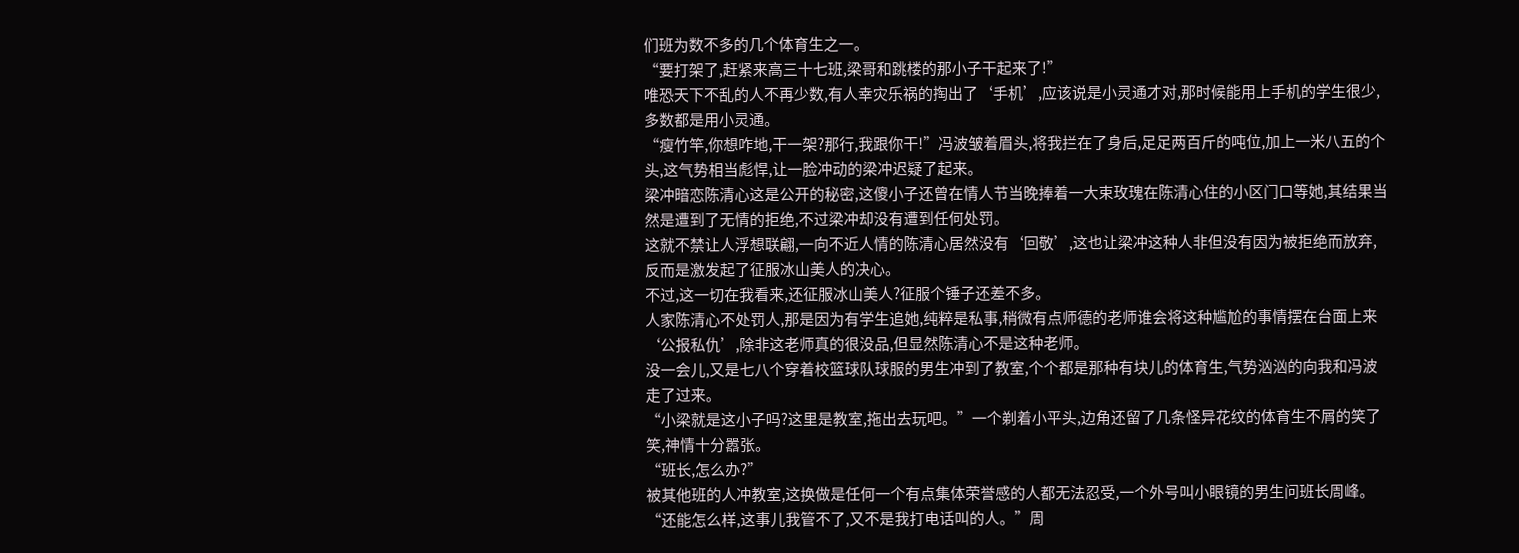们班为数不多的几个体育生之一。
“要打架了,赶紧来高三十七班,梁哥和跳楼的那小子干起来了!”
唯恐天下不乱的人不再少数,有人幸灾乐祸的掏出了‘手机’,应该说是小灵通才对,那时候能用上手机的学生很少,多数都是用小灵通。
“瘦竹竿,你想咋地,干一架?那行,我跟你干!”冯波皱着眉头,将我拦在了身后,足足两百斤的吨位,加上一米八五的个头,这气势相当彪悍,让一脸冲动的梁冲迟疑了起来。
梁冲暗恋陈清心这是公开的秘密,这傻小子还曾在情人节当晚捧着一大束玫瑰在陈清心住的小区门口等她,其结果当然是遭到了无情的拒绝,不过梁冲却没有遭到任何处罚。
这就不禁让人浮想联翩,一向不近人情的陈清心居然没有‘回敬’,这也让梁冲这种人非但没有因为被拒绝而放弃,反而是激发起了征服冰山美人的决心。
不过,这一切在我看来,还征服冰山美人?征服个锤子还差不多。
人家陈清心不处罚人,那是因为有学生追她,纯粹是私事,稍微有点师德的老师谁会将这种尴尬的事情摆在台面上来‘公报私仇’,除非这老师真的很没品,但显然陈清心不是这种老师。
没一会儿,又是七八个穿着校篮球队球服的男生冲到了教室,个个都是那种有块儿的体育生,气势汹汹的向我和冯波走了过来。
“小梁就是这小子吗?这里是教室,拖出去玩吧。”一个剃着小平头,边角还留了几条怪异花纹的体育生不屑的笑了笑,神情十分嚣张。
“班长,怎么办?”
被其他班的人冲教室,这换做是任何一个有点集体荣誉感的人都无法忍受,一个外号叫小眼镜的男生问班长周峰。
“还能怎么样,这事儿我管不了,又不是我打电话叫的人。”周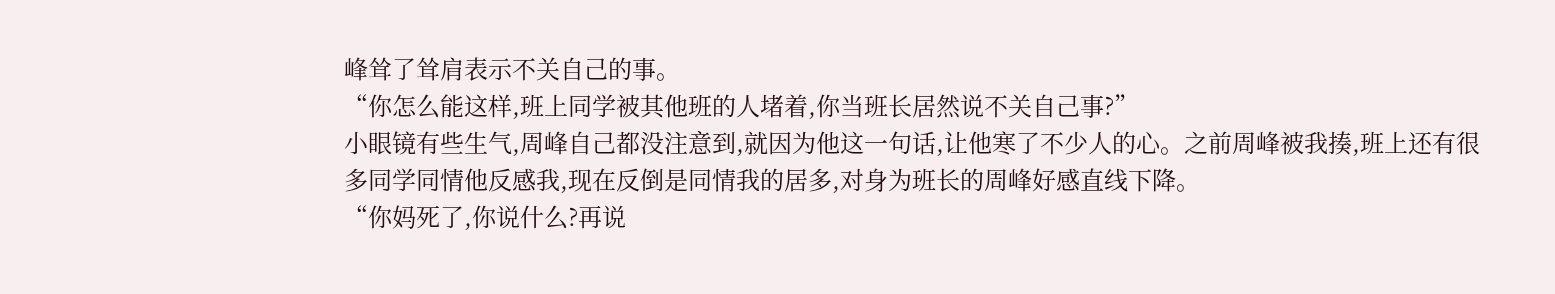峰耸了耸肩表示不关自己的事。
“你怎么能这样,班上同学被其他班的人堵着,你当班长居然说不关自己事?”
小眼镜有些生气,周峰自己都没注意到,就因为他这一句话,让他寒了不少人的心。之前周峰被我揍,班上还有很多同学同情他反感我,现在反倒是同情我的居多,对身为班长的周峰好感直线下降。
“你妈死了,你说什么?再说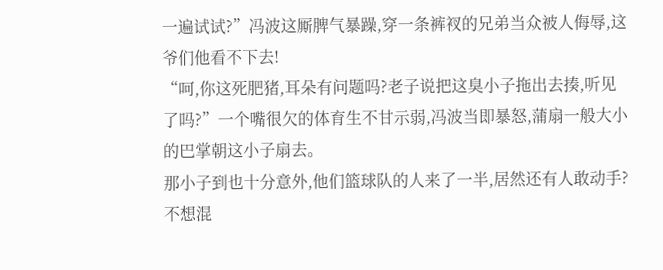一遍试试?”冯波这厮脾气暴躁,穿一条裤衩的兄弟当众被人侮辱,这爷们他看不下去!
“呵,你这死肥猪,耳朵有问题吗?老子说把这臭小子拖出去揍,听见了吗?”一个嘴很欠的体育生不甘示弱,冯波当即暴怒,蒲扇一般大小的巴掌朝这小子扇去。
那小子到也十分意外,他们篮球队的人来了一半,居然还有人敢动手?不想混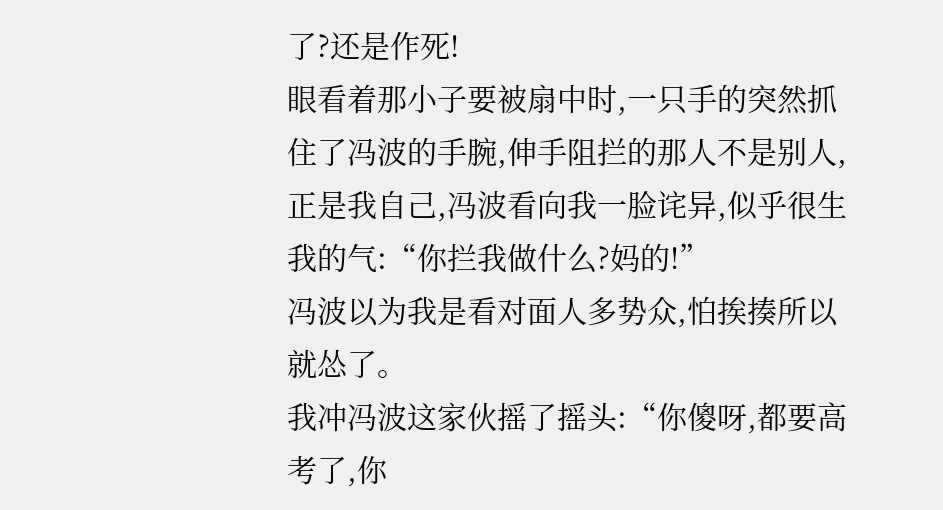了?还是作死!
眼看着那小子要被扇中时,一只手的突然抓住了冯波的手腕,伸手阻拦的那人不是别人,正是我自己,冯波看向我一脸诧异,似乎很生我的气:“你拦我做什么?妈的!”
冯波以为我是看对面人多势众,怕挨揍所以就怂了。
我冲冯波这家伙摇了摇头:“你傻呀,都要高考了,你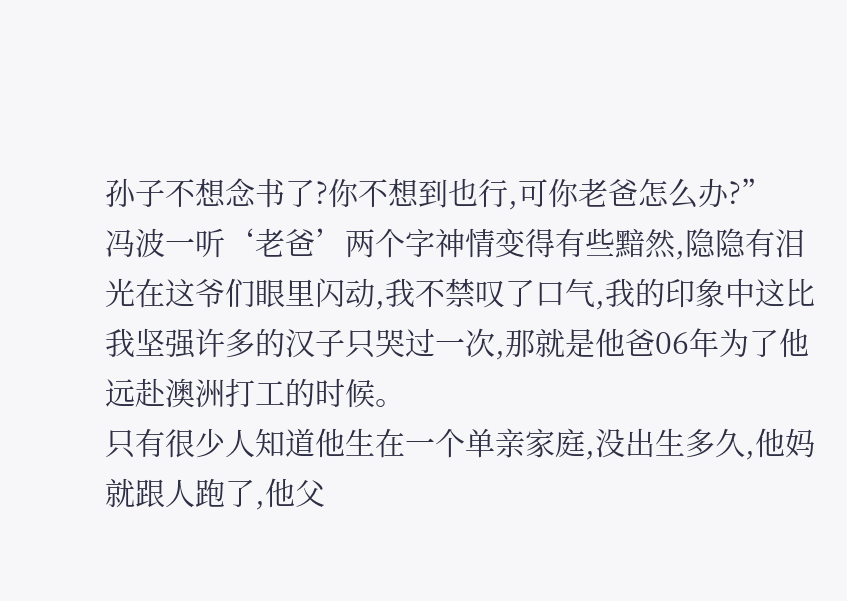孙子不想念书了?你不想到也行,可你老爸怎么办?”
冯波一听‘老爸’两个字神情变得有些黯然,隐隐有泪光在这爷们眼里闪动,我不禁叹了口气,我的印象中这比我坚强许多的汉子只哭过一次,那就是他爸06年为了他远赴澳洲打工的时候。
只有很少人知道他生在一个单亲家庭,没出生多久,他妈就跟人跑了,他父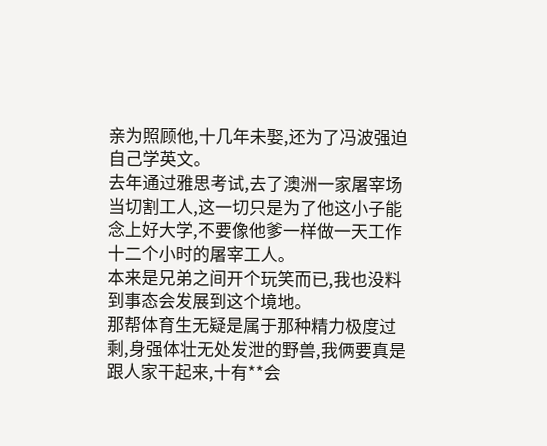亲为照顾他,十几年未娶,还为了冯波强迫自己学英文。
去年通过雅思考试,去了澳洲一家屠宰场当切割工人,这一切只是为了他这小子能念上好大学,不要像他爹一样做一天工作十二个小时的屠宰工人。
本来是兄弟之间开个玩笑而已,我也没料到事态会发展到这个境地。
那帮体育生无疑是属于那种精力极度过剩,身强体壮无处发泄的野兽,我俩要真是跟人家干起来,十有**会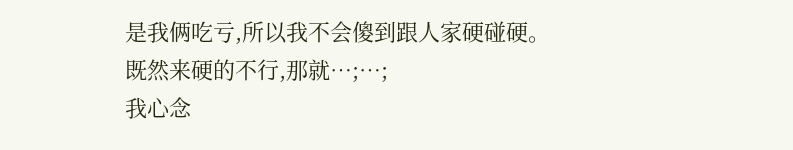是我俩吃亏,所以我不会傻到跟人家硬碰硬。
既然来硬的不行,那就…;…;
我心念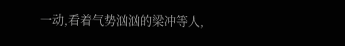一动,看着气势汹汹的梁冲等人,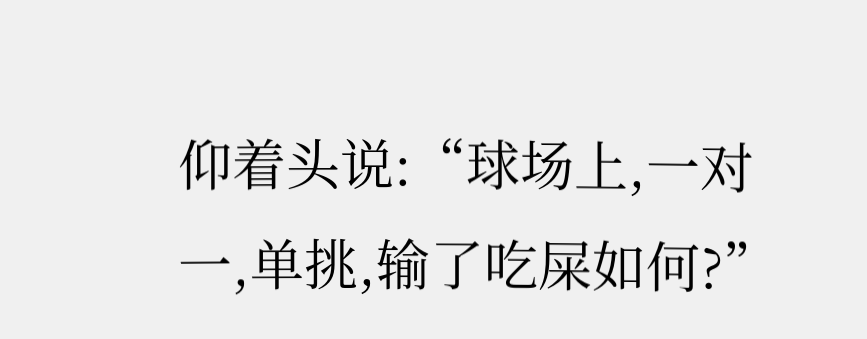仰着头说:“球场上,一对一,单挑,输了吃屎如何?”